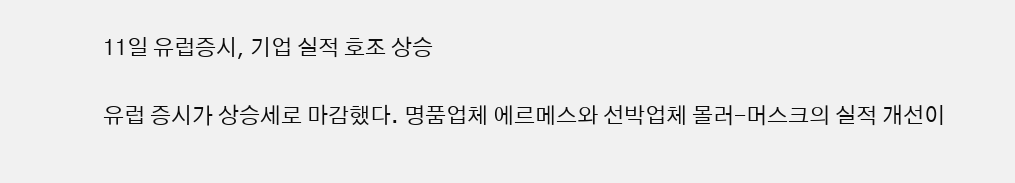11일 유럽증시, 기업 실적 호조 상승

유럽 증시가 상승세로 마감했다. 명품업체 에르메스와 선박업체 몰러-머스크의 실적 개선이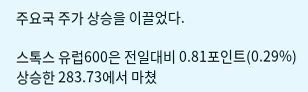주요국 주가 상승을 이끌었다.

스톡스 유럽600은 전일대비 0.81포인트(0.29%) 상승한 283.73에서 마쳤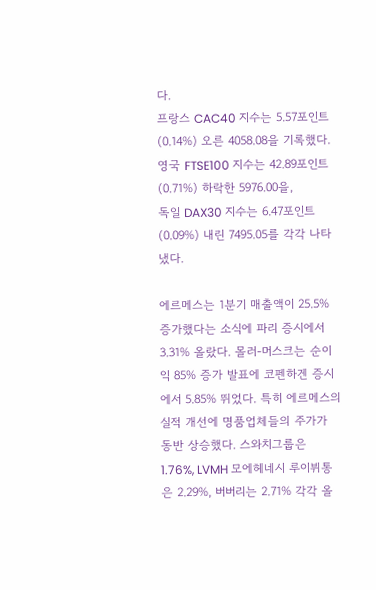다.
프랑스 CAC40 지수는 5.57포인트(0.14%) 오른 4058.08을 기록했다.
영국 FTSE100 지수는 42.89포인트(0.71%) 하락한 5976.00을,
독일 DAX30 지수는 6.47포인트(0.09%) 내린 7495.05를 각각 나타냈다.

에르메스는 1분기 매출액이 25.5% 증가했다는 소식에 파리 증시에서 3.31% 올랐다. 몰러-머스크는 순이익 85% 증가 발표에 코펜하겐 증시에서 5.85% 뛰었다. 특히 에르메스의 실적 개선에 명품업체들의 주가가 동반 상승했다. 스와치그룹은 1.76%, LVMH 모에헤네시 루이뷔통은 2.29%, 버버리는 2.71% 각각 올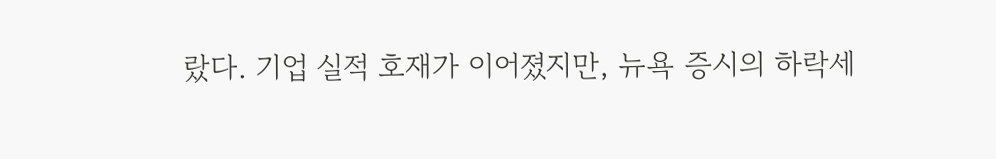랐다. 기업 실적 호재가 이어졌지만, 뉴욕 증시의 하락세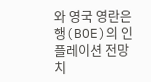와 영국 영란은행(BOE)의 인플레이션 전망치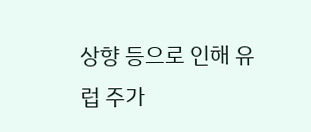상향 등으로 인해 유럽 주가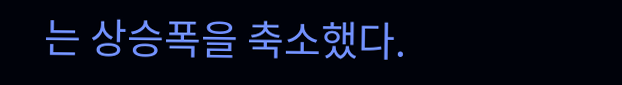는 상승폭을 축소했다.